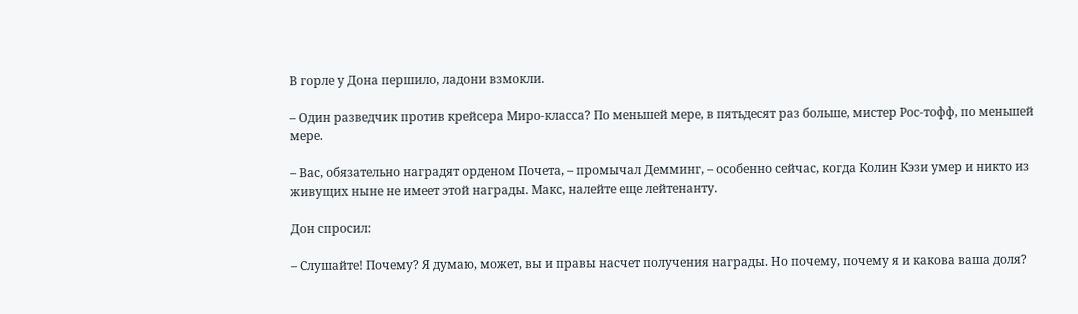В горле у Дона першило, ладони взмокли.

– Один разведчик против крейсера Миро-класса? По меньшей мере, в пятьдесят раз больше, мистер Рос-тофф, по меньшей мере.

– Вас, обязательно наградят орденом Почета, – промычал Демминг, – особенно сейчас, когда Колин Кэзи умер и никто из живущих ныне не имеет этой награды. Макс, налейте еще лейтенанту.

Дон спросил:

– Слушайте! Почему? Я думаю, может, вы и правы насчет получения награды. Но почему, почему я и какова ваша доля?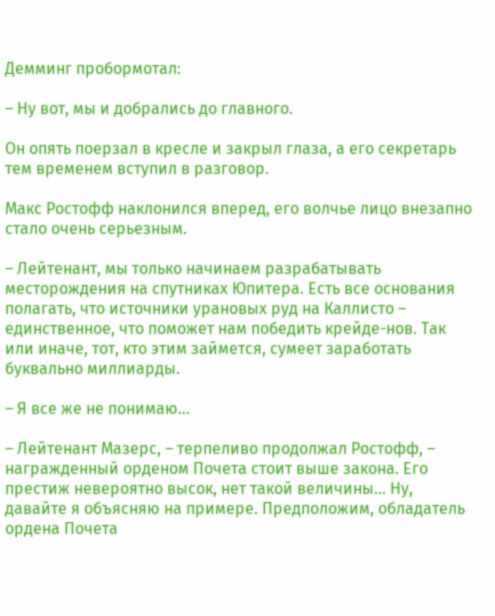Демминг пробормотал:

– Ну вот, мы и добрались до главного.

Он опять поерзал в кресле и закрыл глаза, а его секретарь тем временем вступил в разговор.

Макс Ростофф наклонился вперед, его волчье лицо внезапно стало очень серьезным.

– Лейтенант, мы только начинаем разрабатывать месторождения на спутниках Юпитера. Есть все основания полагать, что источники урановых руд на Каллисто – единственное, что поможет нам победить крейде-нов. Так или иначе, тот, кто этим займется, сумеет заработать буквально миллиарды.

– Я все же не понимаю…

– Лейтенант Мазерс, – терпеливо продолжал Ростофф, – награжденный орденом Почета стоит выше закона. Его престиж невероятно высок, нет такой величины… Ну, давайте я объясняю на примере. Предположим, обладатель ордена Почета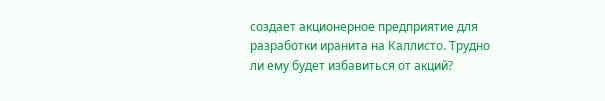создает акционерное предприятие для разработки иранита на Каллисто. Трудно ли ему будет избавиться от акций?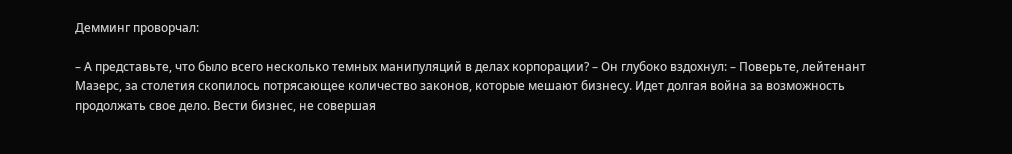Демминг проворчал:

– А представьте, что было всего несколько темных манипуляций в делах корпорации? – Он глубоко вздохнул: – Поверьте, лейтенант Мазерс, за столетия скопилось потрясающее количество законов, которые мешают бизнесу. Идет долгая война за возможность продолжать свое дело. Вести бизнес, не совершая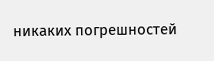никаких погрешностей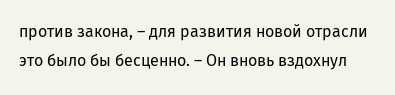против закона, – для развития новой отрасли это было бы бесценно. – Он вновь вздохнул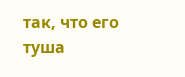так, что его туша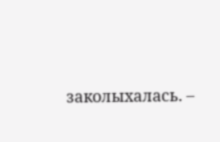заколыхалась. –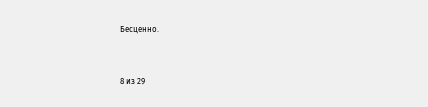Бесценно.



8 из 29